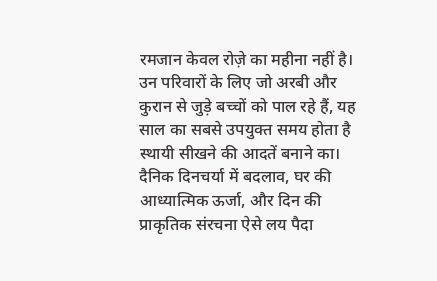रमजान केवल रोज़े का महीना नहीं है। उन परिवारों के लिए जो अरबी और कुरान से जुड़े बच्चों को पाल रहे हैं, यह साल का सबसे उपयुक्त समय होता है स्थायी सीखने की आदतें बनाने का। दैनिक दिनचर्या में बदलाव, घर की आध्यात्मिक ऊर्जा, और दिन की प्राकृतिक संरचना ऐसे लय पैदा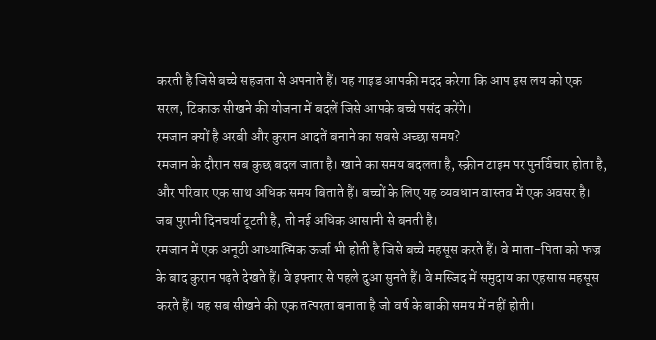करती है जिसे बच्चे सहजता से अपनाते हैं। यह गाइड आपकी मदद करेगा कि आप इस लय को एक सरल, टिकाऊ सीखने की योजना में बदलें जिसे आपके बच्चे पसंद करेंगे।
रमजान क्यों है अरबी और कुरान आदतें बनाने का सबसे अच्छा समय?
रमजान के दौरान सब कुछ बदल जाता है। खाने का समय बदलता है, स्क्रीन टाइम पर पुनर्विचार होता है, और परिवार एक साथ अधिक समय बिताते हैं। बच्चों के लिए यह व्यवधान वास्तव में एक अवसर है। जब पुरानी दिनचर्या टूटती है, तो नई अधिक आसानी से बनती है।
रमजान में एक अनूठी आध्यात्मिक ऊर्जा भी होती है जिसे बच्चे महसूस करते हैं। वे माता-पिता को फज्र के बाद कुरान पढ़ते देखते हैं। वे इफ्तार से पहले दुआ सुनते हैं। वे मस्जिद में समुदाय का एहसास महसूस करते हैं। यह सब सीखने की एक तत्परता बनाता है जो वर्ष के बाकी समय में नहीं होती।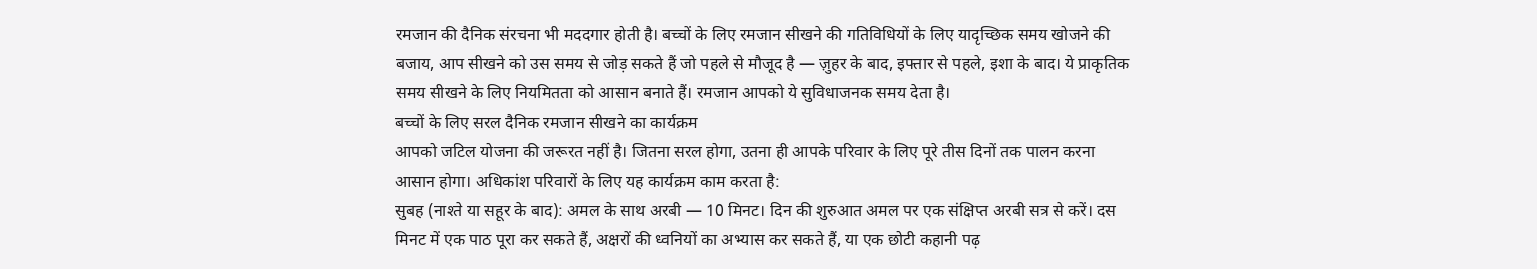रमजान की दैनिक संरचना भी मददगार होती है। बच्चों के लिए रमजान सीखने की गतिविधियों के लिए यादृच्छिक समय खोजने की बजाय, आप सीखने को उस समय से जोड़ सकते हैं जो पहले से मौजूद है — ज़ुहर के बाद, इफ्तार से पहले, इशा के बाद। ये प्राकृतिक समय सीखने के लिए नियमितता को आसान बनाते हैं। रमजान आपको ये सुविधाजनक समय देता है।
बच्चों के लिए सरल दैनिक रमजान सीखने का कार्यक्रम
आपको जटिल योजना की जरूरत नहीं है। जितना सरल होगा, उतना ही आपके परिवार के लिए पूरे तीस दिनों तक पालन करना आसान होगा। अधिकांश परिवारों के लिए यह कार्यक्रम काम करता है:
सुबह (नाश्ते या सहूर के बाद): अमल के साथ अरबी — 10 मिनट। दिन की शुरुआत अमल पर एक संक्षिप्त अरबी सत्र से करें। दस मिनट में एक पाठ पूरा कर सकते हैं, अक्षरों की ध्वनियों का अभ्यास कर सकते हैं, या एक छोटी कहानी पढ़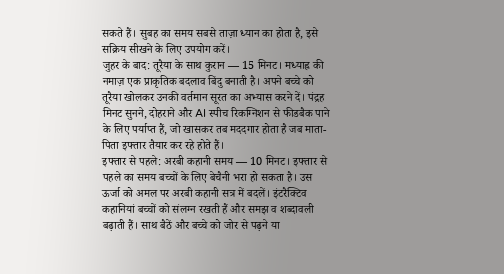सकते हैं। सुबह का समय सबसे ताज़ा ध्यान का होता है, इसे सक्रिय सीखने के लिए उपयोग करें।
जुहर के बाद: तूरैया के साथ कुरान — 15 मिनट। मध्याह्न की नमाज़ एक प्राकृतिक बदलाव बिंदु बनाती है। अपने बच्चे को तूरैया खोलकर उनकी वर्तमान सूरत का अभ्यास करने दें। पंद्रह मिनट सुनने, दोहराने और AI स्पीच रिकग्निशन से फीडबैक पाने के लिए पर्याप्त हैं, जो खासकर तब मददगार होता है जब माता-पिता इफ्तार तैयार कर रहे होते हैं।
इफ्तार से पहले: अरबी कहानी समय — 10 मिनट। इफ्तार से पहले का समय बच्चों के लिए बेचैनी भरा हो सकता है। उस ऊर्जा को अमल पर अरबी कहानी सत्र में बदलें। इंटरैक्टिव कहानियां बच्चों को संलग्न रखती हैं और समझ व शब्दावली बढ़ाती हैं। साथ बैठें और बच्चे को जोर से पढ़ने या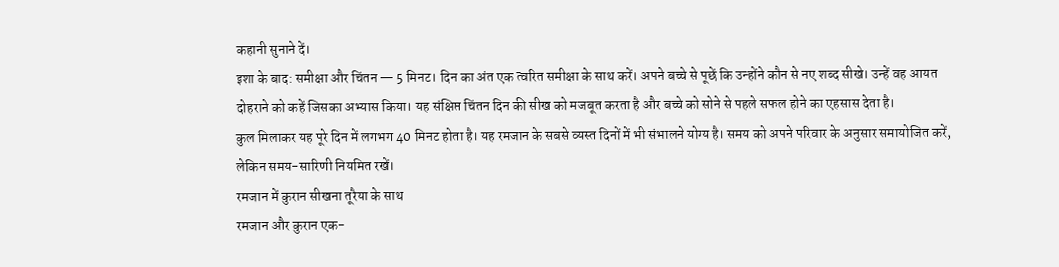कहानी सुनाने दें।
इशा के बाद: समीक्षा और चिंतन — 5 मिनट। दिन का अंत एक त्वरित समीक्षा के साथ करें। अपने बच्चे से पूछें कि उन्होंने कौन से नए शब्द सीखे। उन्हें वह आयत दोहराने को कहें जिसका अभ्यास किया। यह संक्षिप्त चिंतन दिन की सीख को मजबूत करता है और बच्चे को सोने से पहले सफल होने का एहसास देता है।
कुल मिलाकर यह पूरे दिन में लगभग 40 मिनट होता है। यह रमजान के सबसे व्यस्त दिनों में भी संभालने योग्य है। समय को अपने परिवार के अनुसार समायोजित करें, लेकिन समय-सारिणी नियमित रखें।
रमजान में कुरान सीखना तूरैया के साथ
रमजान और कुरान एक-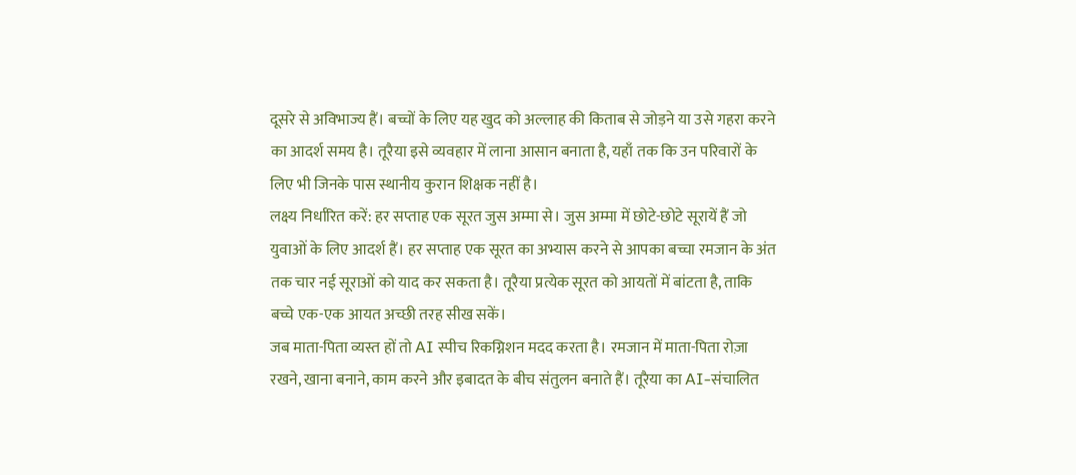दूसरे से अविभाज्य हैं। बच्चों के लिए यह खुद को अल्लाह की किताब से जोड़ने या उसे गहरा करने का आदर्श समय है। तूरैया इसे व्यवहार में लाना आसान बनाता है, यहाँ तक कि उन परिवारों के लिए भी जिनके पास स्थानीय कुरान शिक्षक नहीं है।
लक्ष्य निर्धारित करें: हर सप्ताह एक सूरत जुस अम्मा से। जुस अम्मा में छोटे-छोटे सूरायें हैं जो युवाओं के लिए आदर्श हैं। हर सप्ताह एक सूरत का अभ्यास करने से आपका बच्चा रमजान के अंत तक चार नई सूराओं को याद कर सकता है। तूरैया प्रत्येक सूरत को आयतों में बांटता है, ताकि बच्चे एक-एक आयत अच्छी तरह सीख सकें।
जब माता-पिता व्यस्त हों तो AI स्पीच रिकग्निशन मदद करता है। रमजान में माता-पिता रोज़ा रखने, खाना बनाने, काम करने और इबादत के बीच संतुलन बनाते हैं। तूरैया का AI-संचालित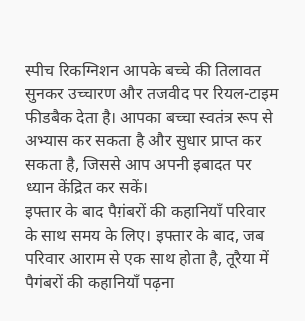स्पीच रिकग्निशन आपके बच्चे की तिलावत सुनकर उच्चारण और तजवीद पर रियल-टाइम फीडबैक देता है। आपका बच्चा स्वतंत्र रूप से अभ्यास कर सकता है और सुधार प्राप्त कर सकता है, जिससे आप अपनी इबादत पर ध्यान केंद्रित कर सकें।
इफ्तार के बाद पैग़ंबरों की कहानियाँ परिवार के साथ समय के लिए। इफ्तार के बाद, जब परिवार आराम से एक साथ होता है, तूरैया में पैगंबरों की कहानियाँ पढ़ना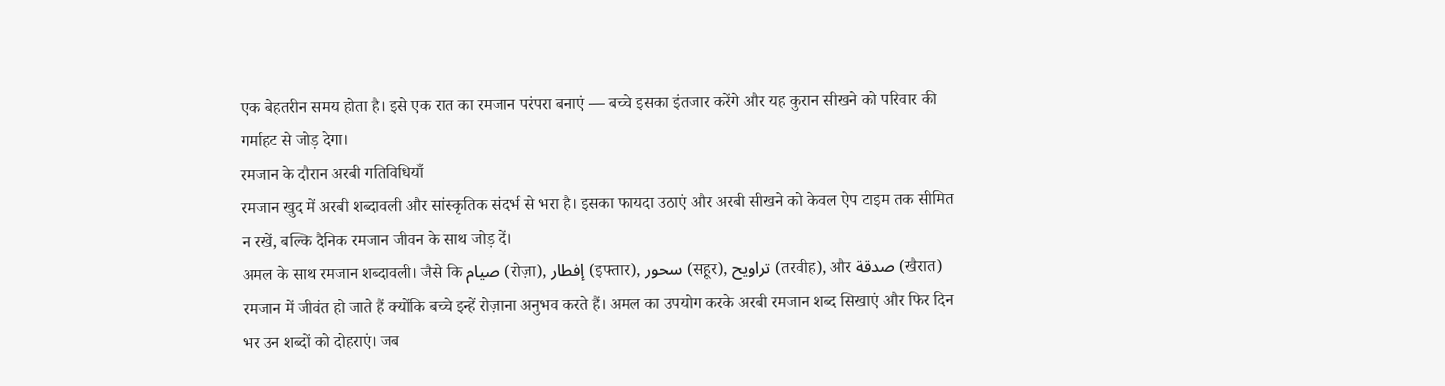एक बेहतरीन समय होता है। इसे एक रात का रमजान परंपरा बनाएं — बच्चे इसका इंतजार करेंगे और यह कुरान सीखने को परिवार की गर्माहट से जोड़ देगा।
रमजान के दौरान अरबी गतिविधियाँ
रमजान खुद में अरबी शब्दावली और सांस्कृतिक संदर्भ से भरा है। इसका फायदा उठाएं और अरबी सीखने को केवल ऐप टाइम तक सीमित न रखें, बल्कि दैनिक रमजान जीवन के साथ जोड़ दें।
अमल के साथ रमजान शब्दावली। जैसे कि صيام (रोज़ा), إفطار (इफ्तार), سحور (सहूर), تراويح (तरवीह), और صدقة (खैरात) रमजान में जीवंत हो जाते हैं क्योंकि बच्चे इन्हें रोज़ाना अनुभव करते हैं। अमल का उपयोग करके अरबी रमजान शब्द सिखाएं और फिर दिन भर उन शब्दों को दोहराएं। जब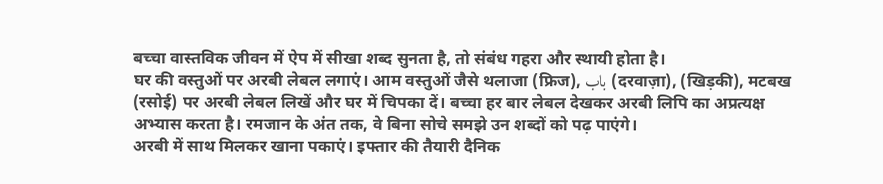बच्चा वास्तविक जीवन में ऐप में सीखा शब्द सुनता है, तो संबंध गहरा और स्थायी होता है।
घर की वस्तुओं पर अरबी लेबल लगाएं। आम वस्तुओं जैसे थलाजा (फ्रिज), باب (दरवाज़ा), (खिड़की), मटबख (रसोई) पर अरबी लेबल लिखें और घर में चिपका दें। बच्चा हर बार लेबल देखकर अरबी लिपि का अप्रत्यक्ष अभ्यास करता है। रमजान के अंत तक, वे बिना सोचे समझे उन शब्दों को पढ़ पाएंगे।
अरबी में साथ मिलकर खाना पकाएं। इफ्तार की तैयारी दैनिक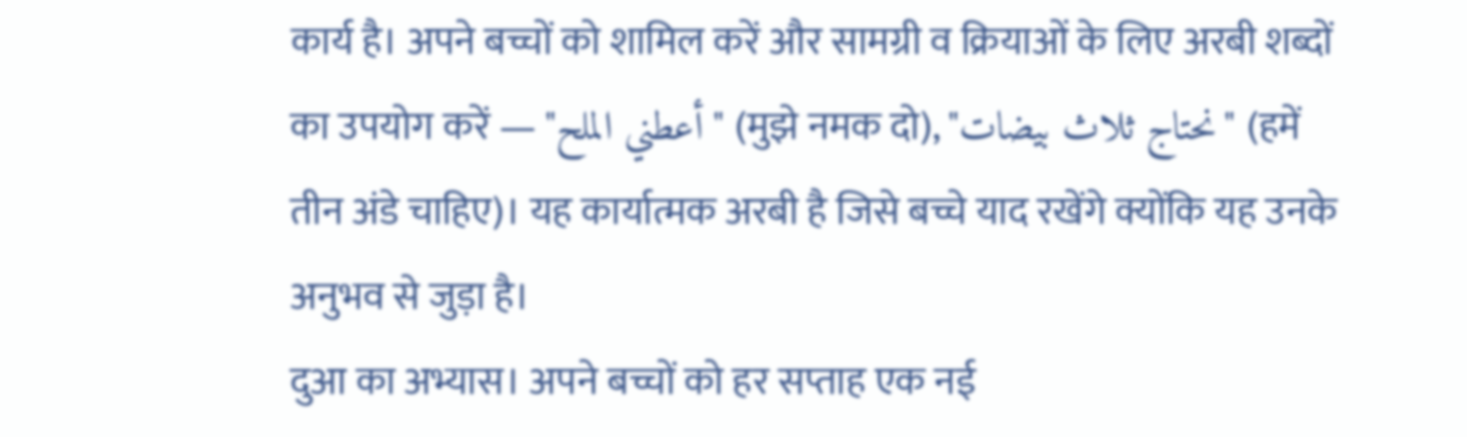कार्य है। अपने बच्चों को शामिल करें और सामग्री व क्रियाओं के लिए अरबी शब्दों का उपयोग करें — "أعطني الملح" (मुझे नमक दो), "نحتاج ثلاث بيضات" (हमें तीन अंडे चाहिए)। यह कार्यात्मक अरबी है जिसे बच्चे याद रखेंगे क्योंकि यह उनके अनुभव से जुड़ा है।
दुआ का अभ्यास। अपने बच्चों को हर सप्ताह एक नई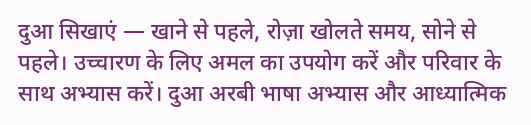दुआ सिखाएं — खाने से पहले, रोज़ा खोलते समय, सोने से पहले। उच्चारण के लिए अमल का उपयोग करें और परिवार के साथ अभ्यास करें। दुआ अरबी भाषा अभ्यास और आध्यात्मिक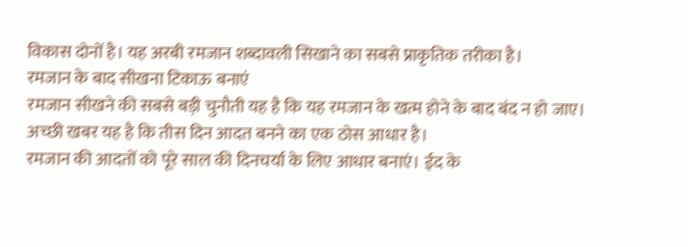विकास दोनों है। यह अरबी रमजान शब्दावली सिखाने का सबसे प्राकृतिक तरीका है।
रमजान के बाद सीखना टिकाऊ बनाएं
रमजान सीखने की सबसे बड़ी चुनौती यह है कि यह रमजान के खत्म होने के बाद बंद न हो जाए। अच्छी खबर यह है कि तीस दिन आदत बनने का एक ठोस आधार है।
रमजान की आदतों को पूरे साल की दिनचर्या के लिए आधार बनाएं। ईद के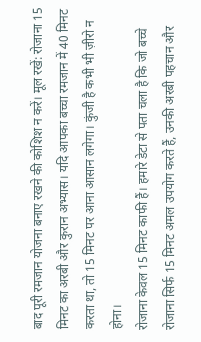बाद पूरी रमजान योजना बनाए रखने की कोशिश न करें। मूल रखें: रोजाना 15 मिनट का अरबी और कुरान अभ्यास। यदि आपका बच्चा रमजान में 40 मिनट करता था, तो 15 मिनट पर आना आसान लगेगा। कुंजी है कभी भी ज़ीरो न होना।
रोजाना केवल 15 मिनट काफी हैं। हमारे डेटा से पता चला है कि जो बच्चे रोजाना सिर्फ 15 मिनट अमल उपयोग करते हैं, उनकी अरबी पहचान और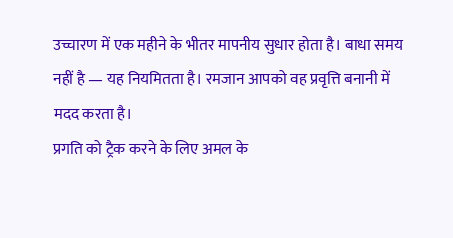उच्चारण में एक महीने के भीतर मापनीय सुधार होता है। बाधा समय नहीं है — यह नियमितता है। रमजान आपको वह प्रवृत्ति बनानी में मदद करता है।
प्रगति को ट्रैक करने के लिए अमल के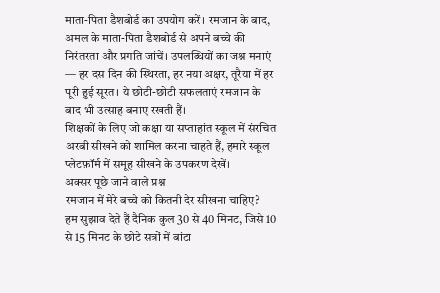माता-पिता डैशबोर्ड का उपयोग करें। रमजान के बाद, अमल के माता-पिता डैशबोर्ड से अपने बच्चे की निरंतरता और प्रगति जांचें। उपलब्धियों का जश्न मनाएं — हर दस दिन की स्थिरता, हर नया अक्षर, तूरैया में हर पूरी हुई सूरत। ये छोटी-छोटी सफलताएं रमजान के बाद भी उत्साह बनाए रखती हैं।
शिक्षकों के लिए जो कक्षा या सप्ताहांत स्कूल में संरचित अरबी सीखने को शामिल करना चाहते हैं, हमारे स्कूल प्लेटफ़ॉर्म में समूह सीखने के उपकरण देखें।
अक्सर पूछे जाने वाले प्रश्न
रमजान में मेरे बच्चे को कितनी देर सीखना चाहिए?
हम सुझाव देते हैं दैनिक कुल 30 से 40 मिनट, जिसे 10 से 15 मिनट के छोटे सत्रों में बांटा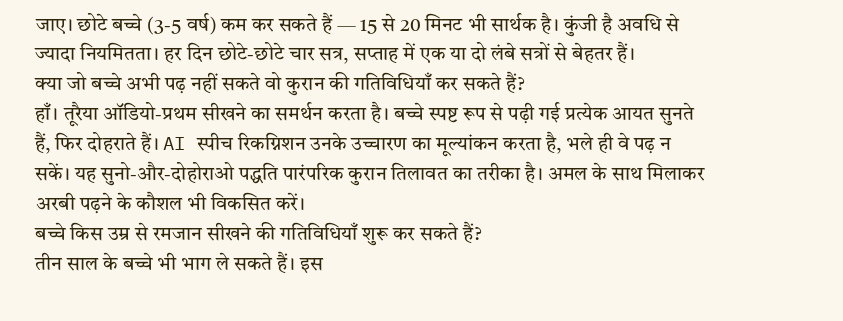जाए। छोटे बच्चे (3-5 वर्ष) कम कर सकते हैं — 15 से 20 मिनट भी सार्थक है। कुंजी है अवधि से ज्यादा नियमितता। हर दिन छोटे-छोटे चार सत्र, सप्ताह में एक या दो लंबे सत्रों से बेहतर हैं।
क्या जो बच्चे अभी पढ़ नहीं सकते वो कुरान की गतिविधियाँ कर सकते हैं?
हाँ। तूरैया ऑडियो-प्रथम सीखने का समर्थन करता है। बच्चे स्पष्ट रूप से पढ़ी गई प्रत्येक आयत सुनते हैं, फिर दोहराते हैं। AI स्पीच रिकग्निशन उनके उच्चारण का मूल्यांकन करता है, भले ही वे पढ़ न सकें। यह सुनो-और-दोहोराओ पद्धति पारंपरिक कुरान तिलावत का तरीका है। अमल के साथ मिलाकर अरबी पढ़ने के कौशल भी विकसित करें।
बच्चे किस उम्र से रमजान सीखने की गतिविधियाँ शुरू कर सकते हैं?
तीन साल के बच्चे भी भाग ले सकते हैं। इस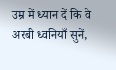उम्र में ध्यान दें कि वे अरबी ध्वनियाँ सुनें,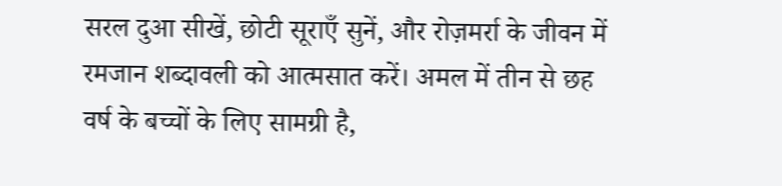सरल दुआ सीखें, छोटी सूराएँ सुनें, और रोज़मर्रा के जीवन में रमजान शब्दावली को आत्मसात करें। अमल में तीन से छह वर्ष के बच्चों के लिए सामग्री है,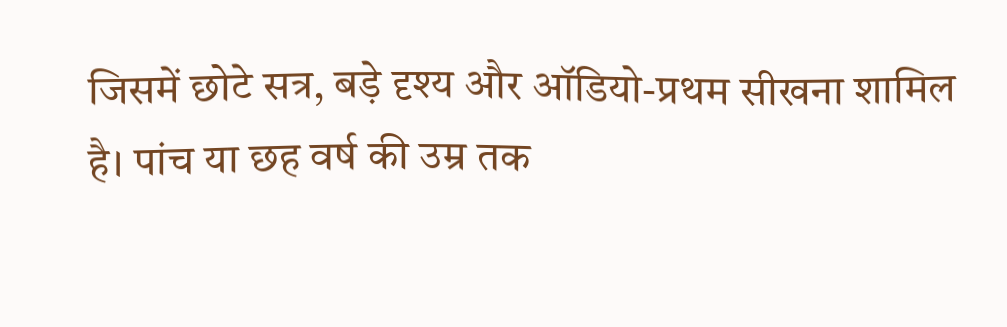जिसमें छोटे सत्र, बड़े दृश्य और ऑडियो-प्रथम सीखना शामिल है। पांच या छह वर्ष की उम्र तक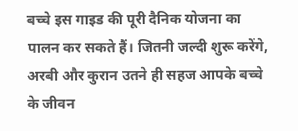बच्चे इस गाइड की पूरी दैनिक योजना का पालन कर सकते हैं। जितनी जल्दी शुरू करेंगे, अरबी और कुरान उतने ही सहज आपके बच्चे के जीवन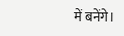में बनेंगे।